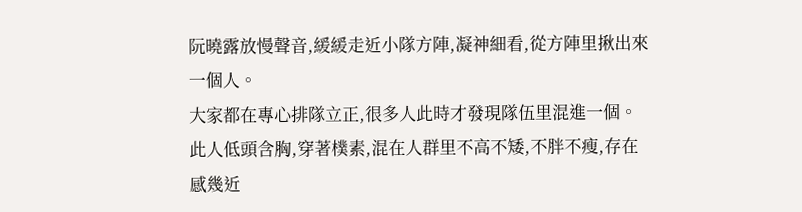阮曉露放慢聲音,緩緩走近小隊方陣,凝神細看,從方陣里揪出來一個人。
大家都在專心排隊立正,很多人此時才發現隊伍里混進一個。
此人低頭含胸,穿著樸素,混在人群里不高不矮,不胖不瘦,存在感幾近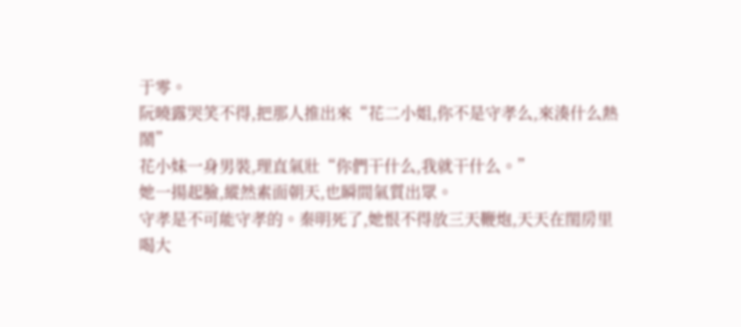于零。
阮曉露哭笑不得,把那人推出來“花二小姐,你不是守孝么,來湊什么熱鬧”
花小妹一身男裝,理直氣壯“你們干什么,我就干什么。”
她一揚起臉,縱然素面朝天,也瞬間氣質出眾。
守孝是不可能守孝的。秦明死了,她恨不得放三天鞭炮,天天在閨房里喝大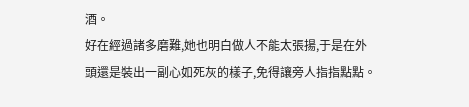酒。
好在經過諸多磨難,她也明白做人不能太張揚,于是在外頭還是裝出一副心如死灰的樣子,免得讓旁人指指點點。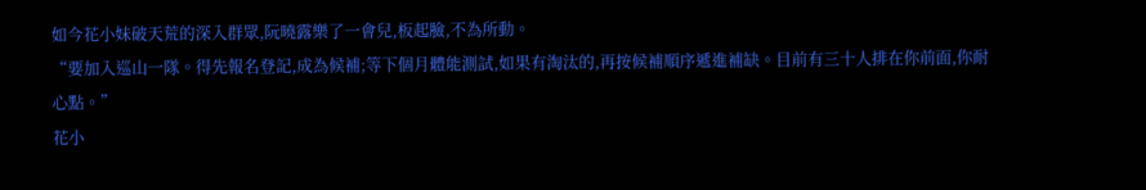如今花小妹破天荒的深入群眾,阮曉露樂了一會兒,板起臉,不為所動。
“要加入巡山一隊。得先報名登記,成為候補;等下個月體能測試,如果有淘汰的,再按候補順序遞進補缺。目前有三十人排在你前面,你耐心點。”
花小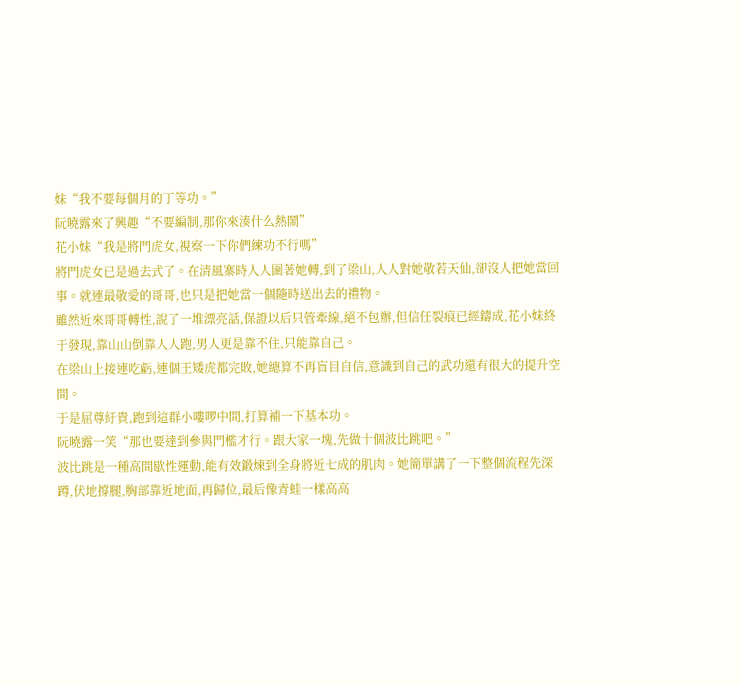妹“我不要每個月的丁等功。”
阮曉露來了興趣“不要編制,那你來湊什么熱鬧”
花小妹“我是將門虎女,視察一下你們練功不行嗎”
將門虎女已是過去式了。在清風寨時人人圍著她轉,到了梁山,人人對她敬若天仙,卻沒人把她當回事。就連最敬愛的哥哥,也只是把她當一個隨時送出去的禮物。
雖然近來哥哥轉性,說了一堆漂亮話,保證以后只管牽線,絕不包辦,但信任裂痕已經鑄成,花小妹終于發現,靠山山倒靠人人跑,男人更是靠不住,只能靠自己。
在梁山上接連吃虧,連個王矮虎都完敗,她總算不再盲目自信,意識到自己的武功還有很大的提升空間。
于是屈尊紆貴,跑到這群小嘍啰中間,打算補一下基本功。
阮曉露一笑“那也要達到參與門檻才行。跟大家一塊,先做十個波比跳吧。”
波比跳是一種高間歇性運動,能有效鍛煉到全身將近七成的肌肉。她簡單講了一下整個流程先深蹲,伏地撐腿,胸部靠近地面,再歸位,最后像青蛙一樣高高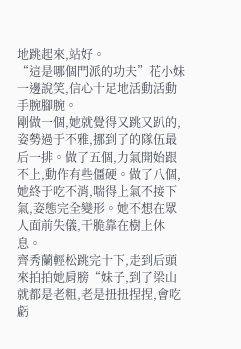地跳起來,站好。
“這是哪個門派的功夫”花小妹一邊說笑,信心十足地活動活動手腕腳腕。
剛做一個,她就覺得又跳又趴的,姿勢過于不雅,挪到了的隊伍最后一排。做了五個,力氣開始跟不上,動作有些僵硬。做了八個,她終于吃不消,喘得上氣不接下氣,姿態完全變形。她不想在眾人面前失儀,干脆靠在樹上休息。
齊秀蘭輕松跳完十下,走到后頭來拍拍她肩膀“妹子,到了梁山就都是老粗,老是扭扭捏捏,會吃虧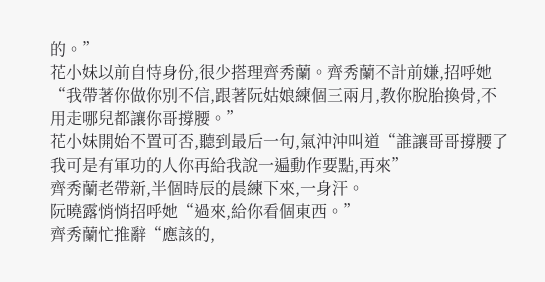的。”
花小妹以前自恃身份,很少搭理齊秀蘭。齊秀蘭不計前嫌,招呼她“我帶著你做你別不信,跟著阮姑娘練個三兩月,教你脫胎換骨,不用走哪兒都讓你哥撐腰。”
花小妹開始不置可否,聽到最后一句,氣沖沖叫道“誰讓哥哥撐腰了我可是有軍功的人你再給我說一遍動作要點,再來”
齊秀蘭老帶新,半個時辰的晨練下來,一身汗。
阮曉露悄悄招呼她“過來,給你看個東西。”
齊秀蘭忙推辭“應該的,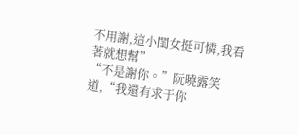不用謝,這小閨女挺可憐,我看著就想幫”
“不是謝你。”阮曉露笑道,“我還有求于你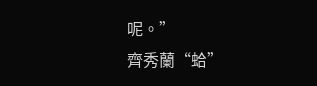呢。”
齊秀蘭“蛤”